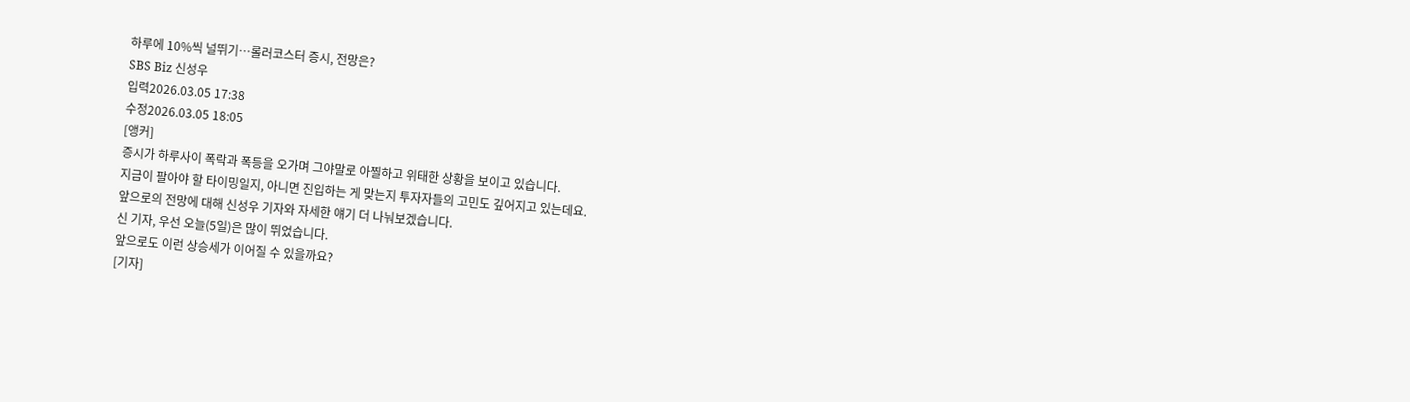하루에 10%씩 널뛰기…롤러코스터 증시, 전망은?
SBS Biz 신성우
입력2026.03.05 17:38
수정2026.03.05 18:05
[앵커]
증시가 하루사이 폭락과 폭등을 오가며 그야말로 아찔하고 위태한 상황을 보이고 있습니다.
지금이 팔아야 할 타이밍일지, 아니면 진입하는 게 맞는지 투자자들의 고민도 깊어지고 있는데요.
앞으로의 전망에 대해 신성우 기자와 자세한 얘기 더 나눠보겠습니다.
신 기자, 우선 오늘(5일)은 많이 뛰었습니다.
앞으로도 이런 상승세가 이어질 수 있을까요?
[기자]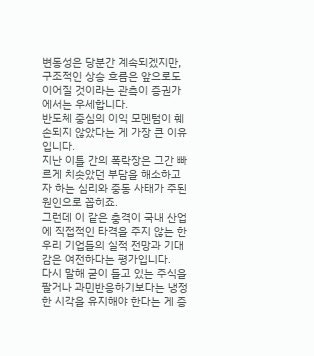변동성은 당분간 계속되겠지만, 구조적인 상승 흐름은 앞으로도 이어질 것이라는 관측이 증권가에서는 우세합니다.
반도체 중심의 이익 모멘텀이 훼손되지 않았다는 게 가장 큰 이유입니다.
지난 이틀 간의 폭락장은 그간 빠르게 치솟았던 부담을 해소하고자 하는 심리와 중동 사태가 주된 원인으로 꼽히죠.
그런데 이 같은 충격이 국내 산업에 직접적인 타격을 주지 않는 한 우리 기업들의 실적 전망과 기대감은 여전하다는 평가입니다.
다시 말해 굳이 들고 있는 주식을 팔거나 과민반응하기보다는 냉정한 시각을 유지해야 한다는 게 증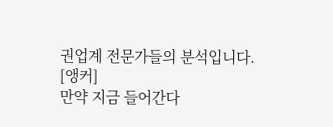권업계 전문가들의 분석입니다.
[앵커]
만약 지금 들어간다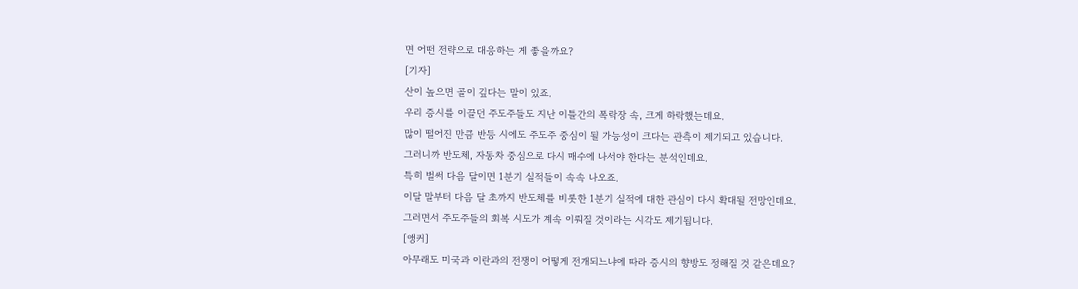면 어떤 전략으로 대응하는 게 좋을까요?
[기자]
산이 높으면 골이 깊다는 말이 있죠.
우리 증시를 이끌던 주도주들도 지난 이틀간의 폭락장 속, 크게 하락했는데요.
많이 떨어진 만큼 반등 시에도 주도주 중심이 될 가능성이 크다는 관측이 제기되고 있습니다.
그러니까 반도체, 자동차 중심으로 다시 매수에 나서야 한다는 분석인데요.
특히 벌써 다음 달이면 1분기 실적들이 속속 나오죠.
이달 말부터 다음 달 초까지 반도체를 비롯한 1분기 실적에 대한 관심이 다시 확대될 전망인데요.
그러면서 주도주들의 회복 시도가 계속 이뤄질 것이라는 시각도 제기됩니다.
[앵커]
아무래도 미국과 이란과의 전쟁이 어떻게 전개되느냐에 따라 증시의 향방도 정해질 것 같은데요?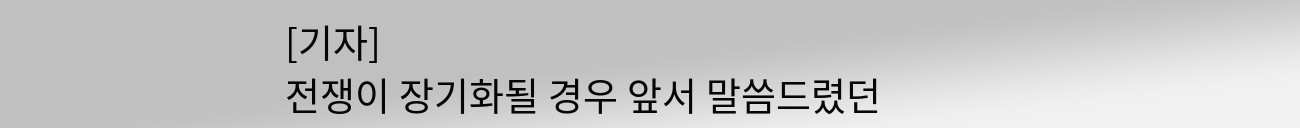[기자]
전쟁이 장기화될 경우 앞서 말씀드렸던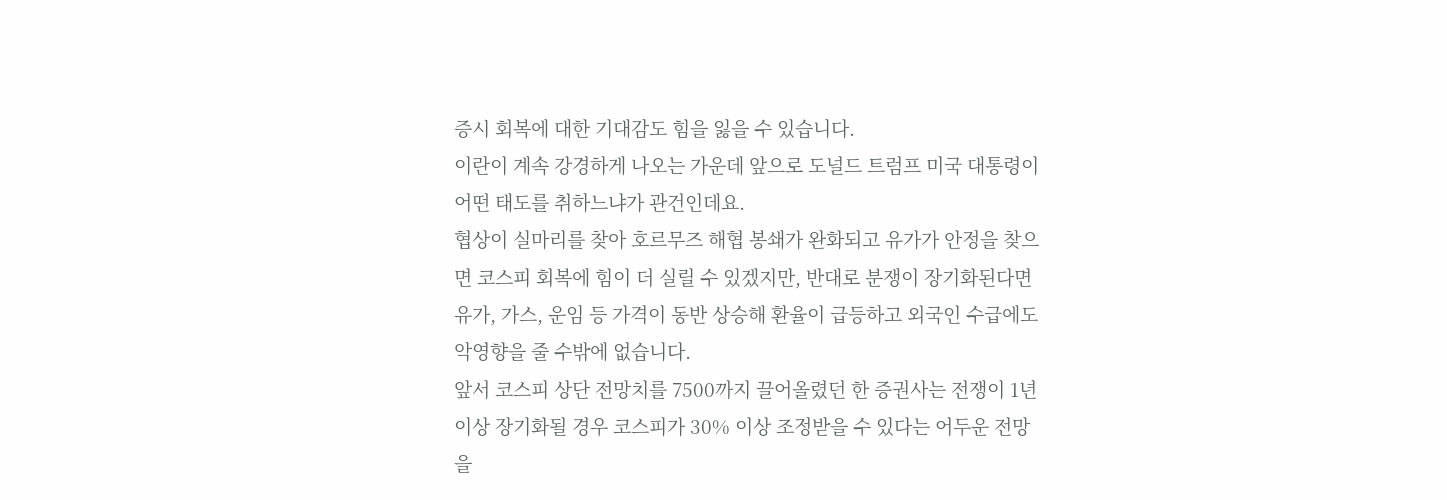증시 회복에 대한 기대감도 힘을 잃을 수 있습니다.
이란이 계속 강경하게 나오는 가운데 앞으로 도널드 트럼프 미국 대통령이 어떤 태도를 취하느냐가 관건인데요.
협상이 실마리를 찾아 호르무즈 해협 봉쇄가 완화되고 유가가 안정을 찾으면 코스피 회복에 힘이 더 실릴 수 있겠지만, 반대로 분쟁이 장기화된다면 유가, 가스, 운임 등 가격이 동반 상승해 환율이 급등하고 외국인 수급에도 악영향을 줄 수밖에 없습니다.
앞서 코스피 상단 전망치를 7500까지 끌어올렸던 한 증권사는 전쟁이 1년 이상 장기화될 경우 코스피가 30% 이상 조정받을 수 있다는 어두운 전망을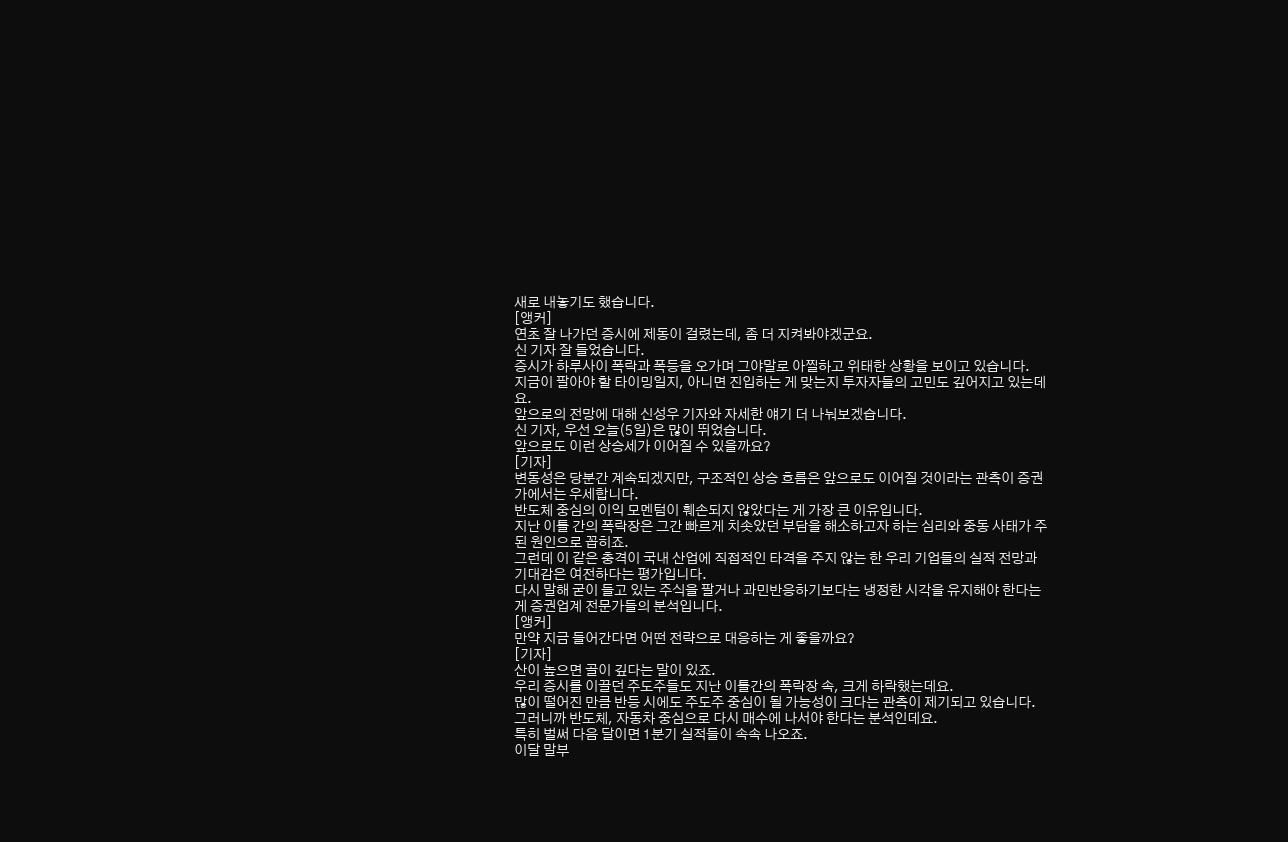새로 내놓기도 했습니다.
[앵커]
연초 잘 나가던 증시에 제동이 걸렸는데, 좀 더 지켜봐야겠군요.
신 기자 잘 들었습니다.
증시가 하루사이 폭락과 폭등을 오가며 그야말로 아찔하고 위태한 상황을 보이고 있습니다.
지금이 팔아야 할 타이밍일지, 아니면 진입하는 게 맞는지 투자자들의 고민도 깊어지고 있는데요.
앞으로의 전망에 대해 신성우 기자와 자세한 얘기 더 나눠보겠습니다.
신 기자, 우선 오늘(5일)은 많이 뛰었습니다.
앞으로도 이런 상승세가 이어질 수 있을까요?
[기자]
변동성은 당분간 계속되겠지만, 구조적인 상승 흐름은 앞으로도 이어질 것이라는 관측이 증권가에서는 우세합니다.
반도체 중심의 이익 모멘텀이 훼손되지 않았다는 게 가장 큰 이유입니다.
지난 이틀 간의 폭락장은 그간 빠르게 치솟았던 부담을 해소하고자 하는 심리와 중동 사태가 주된 원인으로 꼽히죠.
그런데 이 같은 충격이 국내 산업에 직접적인 타격을 주지 않는 한 우리 기업들의 실적 전망과 기대감은 여전하다는 평가입니다.
다시 말해 굳이 들고 있는 주식을 팔거나 과민반응하기보다는 냉정한 시각을 유지해야 한다는 게 증권업계 전문가들의 분석입니다.
[앵커]
만약 지금 들어간다면 어떤 전략으로 대응하는 게 좋을까요?
[기자]
산이 높으면 골이 깊다는 말이 있죠.
우리 증시를 이끌던 주도주들도 지난 이틀간의 폭락장 속, 크게 하락했는데요.
많이 떨어진 만큼 반등 시에도 주도주 중심이 될 가능성이 크다는 관측이 제기되고 있습니다.
그러니까 반도체, 자동차 중심으로 다시 매수에 나서야 한다는 분석인데요.
특히 벌써 다음 달이면 1분기 실적들이 속속 나오죠.
이달 말부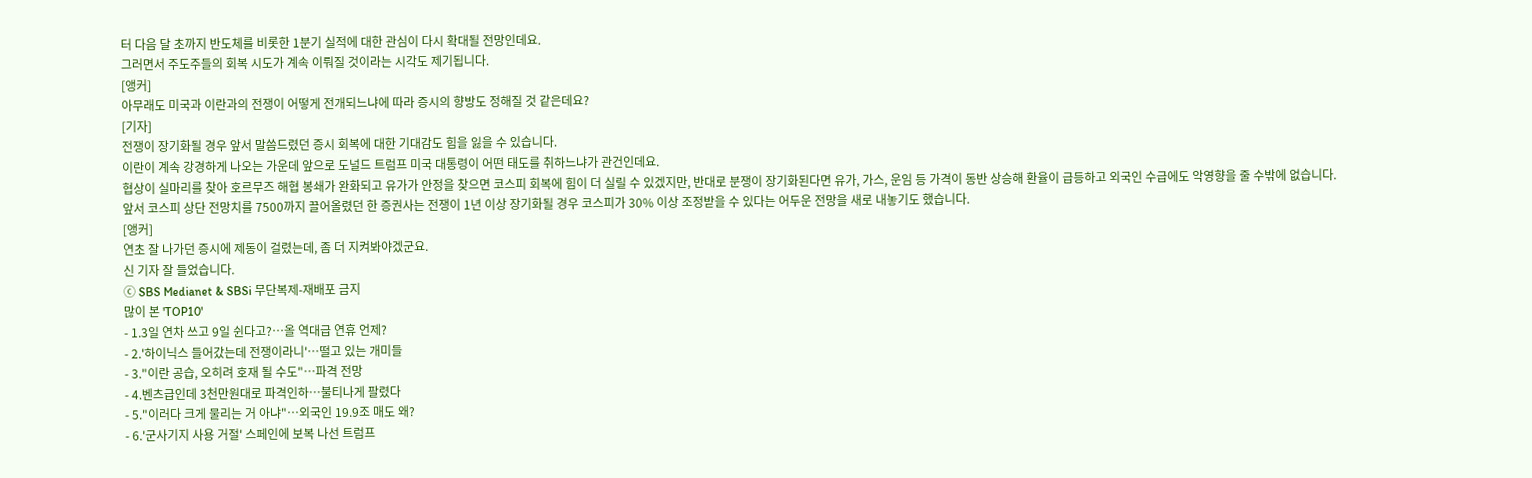터 다음 달 초까지 반도체를 비롯한 1분기 실적에 대한 관심이 다시 확대될 전망인데요.
그러면서 주도주들의 회복 시도가 계속 이뤄질 것이라는 시각도 제기됩니다.
[앵커]
아무래도 미국과 이란과의 전쟁이 어떻게 전개되느냐에 따라 증시의 향방도 정해질 것 같은데요?
[기자]
전쟁이 장기화될 경우 앞서 말씀드렸던 증시 회복에 대한 기대감도 힘을 잃을 수 있습니다.
이란이 계속 강경하게 나오는 가운데 앞으로 도널드 트럼프 미국 대통령이 어떤 태도를 취하느냐가 관건인데요.
협상이 실마리를 찾아 호르무즈 해협 봉쇄가 완화되고 유가가 안정을 찾으면 코스피 회복에 힘이 더 실릴 수 있겠지만, 반대로 분쟁이 장기화된다면 유가, 가스, 운임 등 가격이 동반 상승해 환율이 급등하고 외국인 수급에도 악영향을 줄 수밖에 없습니다.
앞서 코스피 상단 전망치를 7500까지 끌어올렸던 한 증권사는 전쟁이 1년 이상 장기화될 경우 코스피가 30% 이상 조정받을 수 있다는 어두운 전망을 새로 내놓기도 했습니다.
[앵커]
연초 잘 나가던 증시에 제동이 걸렸는데, 좀 더 지켜봐야겠군요.
신 기자 잘 들었습니다.
ⓒ SBS Medianet & SBSi 무단복제-재배포 금지
많이 본 'TOP10'
- 1.3일 연차 쓰고 9일 쉰다고?…올 역대급 연휴 언제?
- 2.'하이닉스 들어갔는데 전쟁이라니'…떨고 있는 개미들
- 3."이란 공습, 오히려 호재 될 수도"…파격 전망
- 4.벤츠급인데 3천만원대로 파격인하…불티나게 팔렸다
- 5."이러다 크게 물리는 거 아냐"…외국인 19.9조 매도 왜?
- 6.'군사기지 사용 거절' 스페인에 보복 나선 트럼프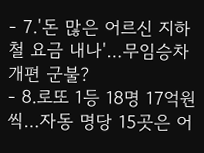- 7.'돈 많은 어르신 지하철 요금 내나'…무임승차 개편 군불?
- 8.로또 1등 18명 17억원씩…자동 명당 15곳은 어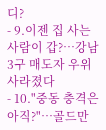디?
- 9.이젠 집 사는 사람이 갑?…강남3구 매도자 우위 사라졌다
- 10."중동 충격은 아직?"…골드만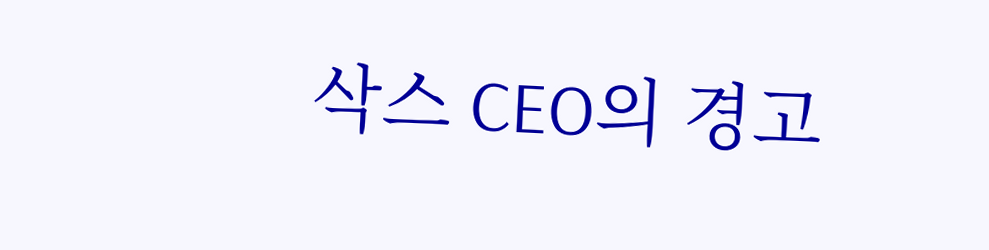삭스 CEO의 경고